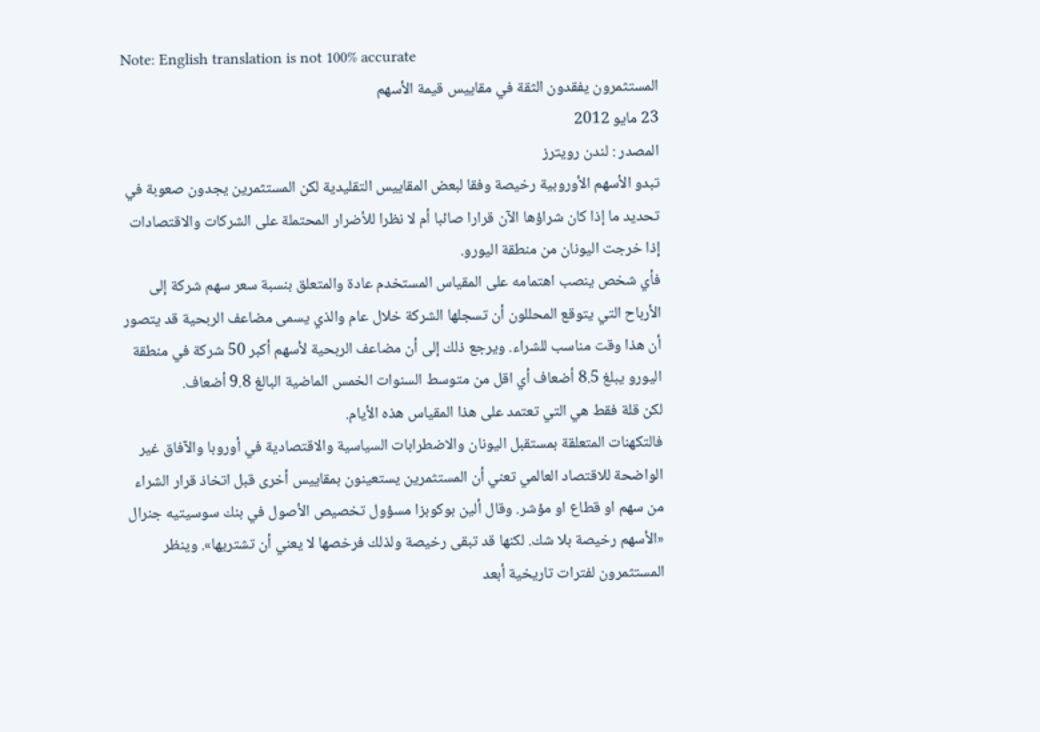Note: English translation is not 100% accurate
المستثمرون يفقدون الثقة في مقاييس قيمة الأسهم
23 مايو 2012
المصدر : لندن رويترز
تبدو الأسهم الأوروبية رخيصة وفقا لبعض المقاييس التقليدية لكن المستثمرين يجدون صعوبة في تحديد ما إذا كان شراؤها الآن قرارا صائبا أم لا نظرا للأضرار المحتملة على الشركات والاقتصادات إذا خرجت اليونان من منطقة اليورو.
فأي شخص ينصب اهتمامه على المقياس المستخدم عادة والمتعلق بنسبة سعر سهم شركة إلى الأرباح التي يتوقع المحللون أن تسجلها الشركة خلال عام والذي يسمى مضاعف الربحية قد يتصور أن هذا وقت مناسب للشراء. ويرجع ذلك إلى أن مضاعف الربحية لأسهم أكبر 50 شركة في منطقة اليورو يبلغ 8.5 أضعاف أي اقل من متوسط السنوات الخمس الماضية البالغ 9.8 أضعاف.
لكن قلة فقط هي التي تعتمد على هذا المقياس هذه الأيام.
فالتكهنات المتعلقة بمستقبل اليونان والاضطرابات السياسية والاقتصادية في أوروبا والآفاق غير الواضحة للاقتصاد العالمي تعني أن المستثمرين يستعينون بمقاييس أخرى قبل اتخاذ قرار الشراء من سهم او قطاع او مؤشر. وقال ألين بوكوبزا مسؤول تخصيص الأصول في بنك سوسيتيه جنرال «الأسهم رخيصة بلا شك. لكنها قد تبقى رخيصة ولذلك فرخصها لا يعني أن تشتريها». وينظر المستثمرون لفترات تاريخية أبعد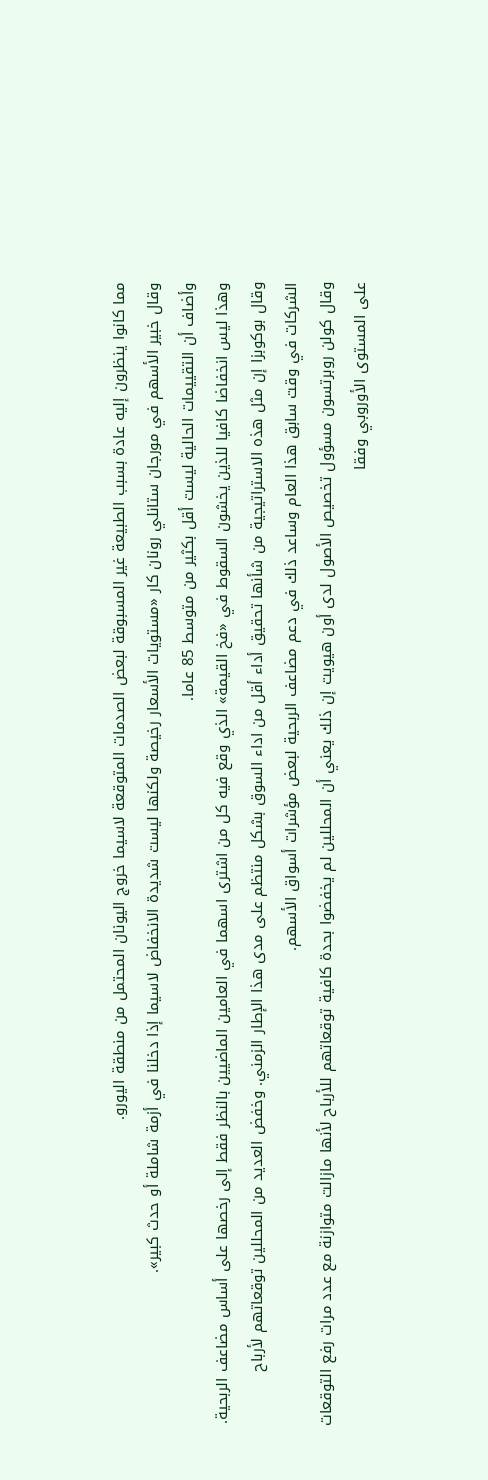مما كانوا ينظرون إليه عادة بسبب الطبيعة غير المسبوقة لبعض الصدمات المتوقعة لاسيما خروج اليونان المحتمل من منطقة اليورو.
وقال خبير الأسهم في مورجان ستانلي رونان كار «مستويات الأسعار رخيصة ولكنها ليست شديدة الانخفاض لاسيما إذا دخلنا في أزمة شاملة أو حدث كبير».
وأضاف أن التقييمات الحالية ليست أقل بكثير من متوسط 85 عاما.
وهذا ليس انخفاضا كافيا للذين يخشون السقوط في «فخ القيمة» الذي وقع فيه كل من اشترى اسهما في العامين الماضيين بالنظر فقط إلى رخصها على أساس مضاعف الربحية.
وقال بوكوبزا إن مثل هذه الاستراتيجية من شأنها تحقيق أداء أقل من اداء السوق بشكل منتظم على مدى هذا الإطار الزمني. وخفض العديد من المحللين توقعاتهم لأرباح الشركات في وقت سابق هذا العام وساعد ذلك في دعم مضاعف الربحية لبعض مؤشرات أسواق الأسهم.
وقال كولن روبرتسون مسؤول تخصيص الأصول لدى أون هيويت إن ذلك يعني أن المحللين لم يخفضوا بحدة كافية توقعاتهم للأرباح لأنها مازالت متوازنة مع عدد مرات رفع التوقعات على المستوى الأوروبي وفقا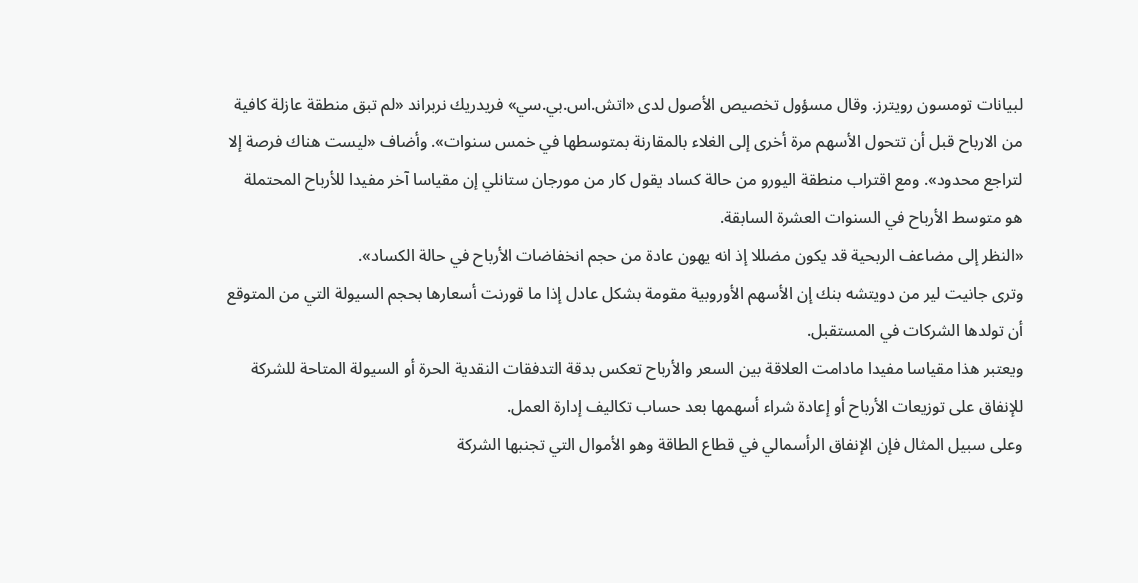لبيانات تومسون رويترز. وقال مسؤول تخصيص الأصول لدى «اتش.اس.بي.سي» فريدريك نربراند «لم تبق منطقة عازلة كافية من الارباح قبل أن تتحول الأسهم مرة أخرى إلى الغلاء بالمقارنة بمتوسطها في خمس سنوات». وأضاف «ليست هناك فرصة إلا لتراجع محدود». ومع اقتراب منطقة اليورو من حالة كساد يقول كار من مورجان ستانلي إن مقياسا آخر مفيدا للأرباح المحتملة هو متوسط الأرباح في السنوات العشرة السابقة.
«النظر إلى مضاعف الربحية قد يكون مضللا إذ انه يهون عادة من حجم انخفاضات الأرباح في حالة الكساد».
وترى جانيت لير من دويتشه بنك إن الأسهم الأوروبية مقومة بشكل عادل إذا ما قورنت أسعارها بحجم السيولة التي من المتوقع أن تولدها الشركات في المستقبل.
ويعتبر هذا مقياسا مفيدا مادامت العلاقة بين السعر والأرباح تعكس بدقة التدفقات النقدية الحرة أو السيولة المتاحة للشركة للإنفاق على توزيعات الأرباح أو إعادة شراء أسهمها بعد حساب تكاليف إدارة العمل.
وعلى سبيل المثال فإن الإنفاق الرأسمالي في قطاع الطاقة وهو الأموال التي تجنبها الشركة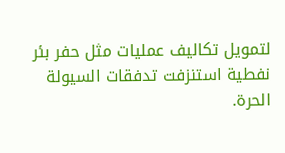لتمويل تكاليف عمليات مثل حفر بئر نفطية استنزفت تدفقات السيولة الحرة.